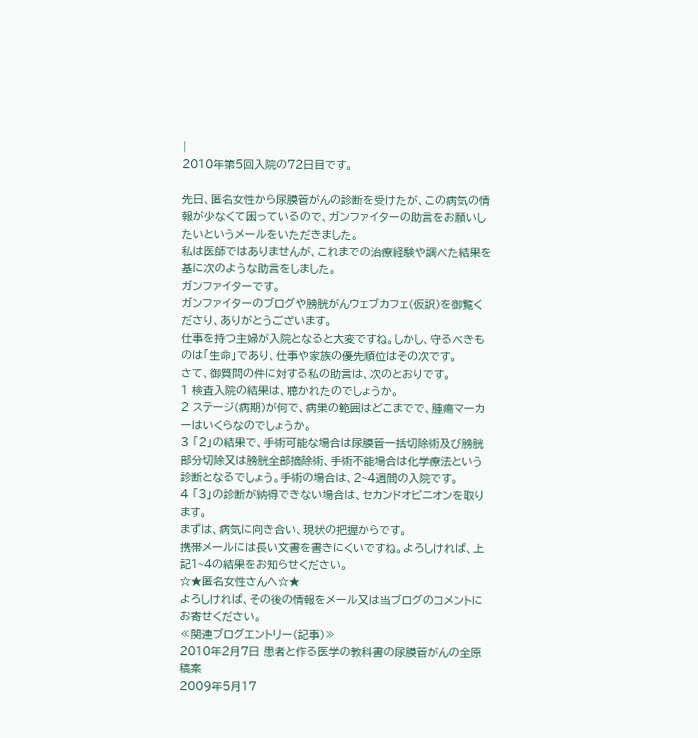|
2010年第5回入院の72日目です。

先日、匿名女性から尿膜管がんの診断を受けたが、この病気の情報が少なくて困っているので、ガンファイターの助言をお願いしたいというメールをいただきました。
私は医師ではありませんが、これまでの治療経験や調べた結果を基に次のような助言をしました。
ガンファイターです。
ガンファイターのブログや膀胱がんウェブカフェ(仮訳)を御覧くださり、ありがとうございます。
仕事を持つ主婦が入院となると大変ですね。しかし、守るべきものは「生命」であり、仕事や家族の優先順位はその次です。
さて、御質問の件に対する私の助言は、次のとおりです。
1 検査入院の結果は、聴かれたのでしょうか。
2 ステージ(病期)が何で、病巣の範囲はどこまでで、腫瘍マーカーはいくらなのでしょうか。
3 「2」の結果で、手術可能な場合は尿膜管一括切除術及び膀胱部分切除又は膀胱全部摘除術、手術不能場合は化学療法という診断となるでしょう。手術の場合は、2~4週間の入院です。
4 「3」の診断が納得できない場合は、セカンドオピニオンを取ります。
まずは、病気に向き合い、現状の把握からです。
携帯メールには長い文書を書きにくいですね。よろしければ、上記1~4の結果をお知らせください。
☆★匿名女性さんへ☆★
よろしければ、その後の情報をメール又は当ブログのコメントにお寄せください。
≪関連ブログエントリー(記事)≫
2010年2月7日 患者と作る医学の教科書の尿膜管がんの全原稿案
2009年5月17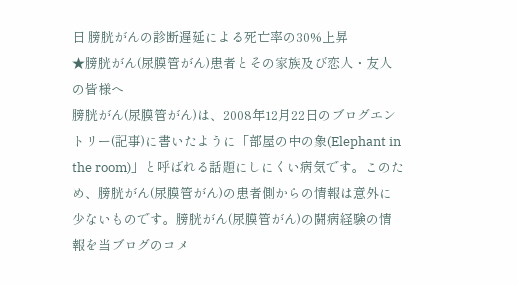日 膀胱がんの診断遅延による死亡率の30%上昇
★膀胱がん(尿膜管がん)患者とその家族及び恋人・友人の皆様へ
膀胱がん(尿膜管がん)は、2008年12月22日のブログエントリー(記事)に書いたように「部屋の中の象(Elephant in the room)」と呼ばれる話題にしにくい病気です。このため、膀胱がん(尿膜管がん)の患者側からの情報は意外に少ないものです。膀胱がん(尿膜管がん)の闘病経験の情報を当ブログのコメ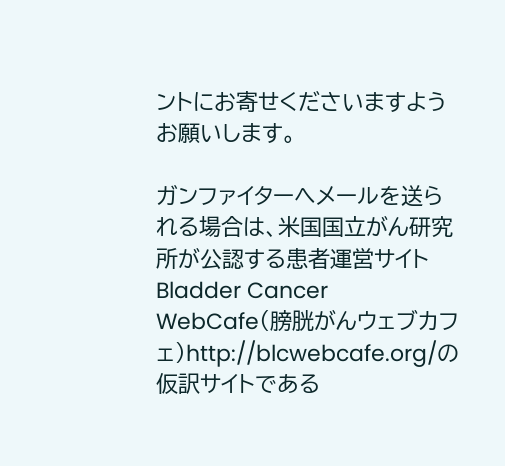ントにお寄せくださいますようお願いします。

ガンファイターへメールを送られる場合は、米国国立がん研究所が公認する患者運営サイトBladder Cancer WebCafe(膀胱がんウェブカフェ)http://blcwebcafe.org/の仮訳サイトである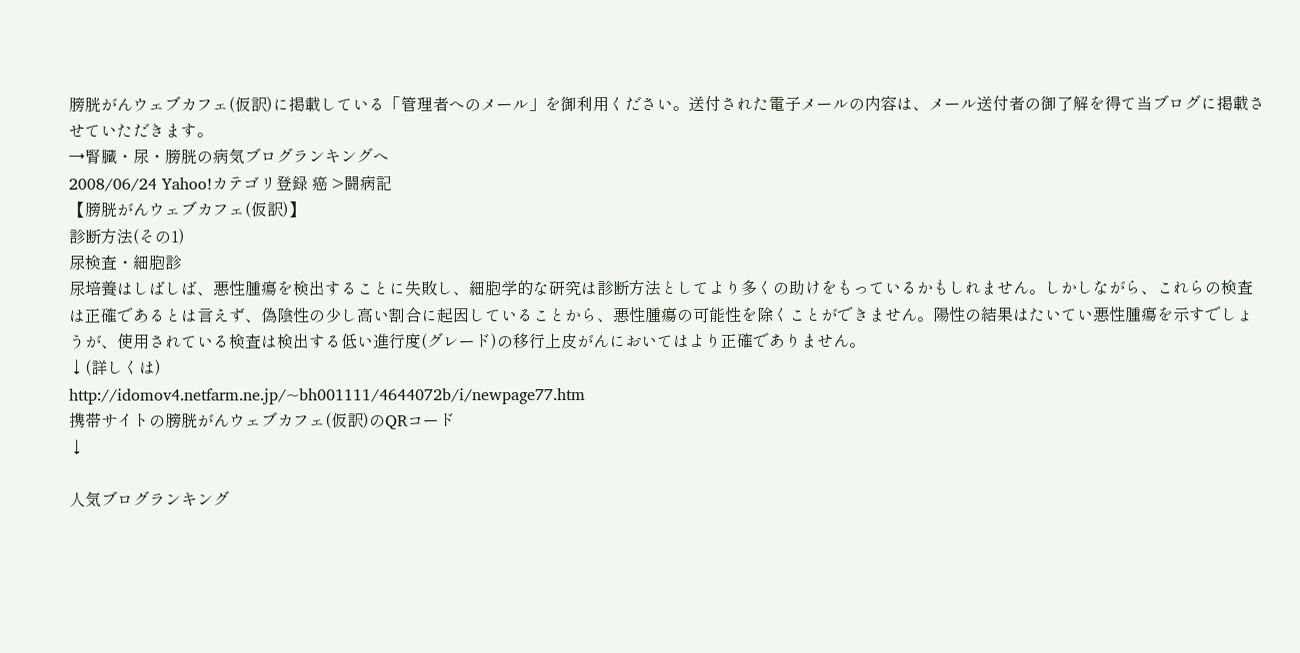膀胱がんウェブカフェ(仮訳)に掲載している「管理者へのメール」を御利用ください。送付された電子メールの内容は、メール送付者の御了解を得て当ブログに掲載させていただきます。
→腎臓・尿・膀胱の病気ブログランキングへ
2008/06/24 Yahoo!カテゴリ登録 癌 >闘病記
【膀胱がんウェブカフェ(仮訳)】
診断方法(その1)
尿検査・細胞診
尿培養はしばしば、悪性腫瘍を検出することに失敗し、細胞学的な研究は診断方法としてより多くの助けをもっているかもしれません。しかしながら、これらの検査は正確であるとは言えず、偽陰性の少し高い割合に起因していることから、悪性腫瘍の可能性を除くことができません。陽性の結果はたいてい悪性腫瘍を示すでしょうが、使用されている検査は検出する低い進行度(グレード)の移行上皮がんにおいてはより正確でありません。
↓(詳しくは)
http://idomov4.netfarm.ne.jp/~bh001111/4644072b/i/newpage77.htm
携帯サイトの膀胱がんウェブカフェ(仮訳)のQRコード
↓

人気ブログランキング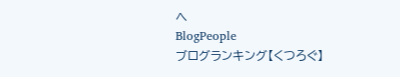へ
BlogPeople
ブログランキング【くつろぐ】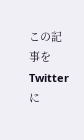この記事をTwitter に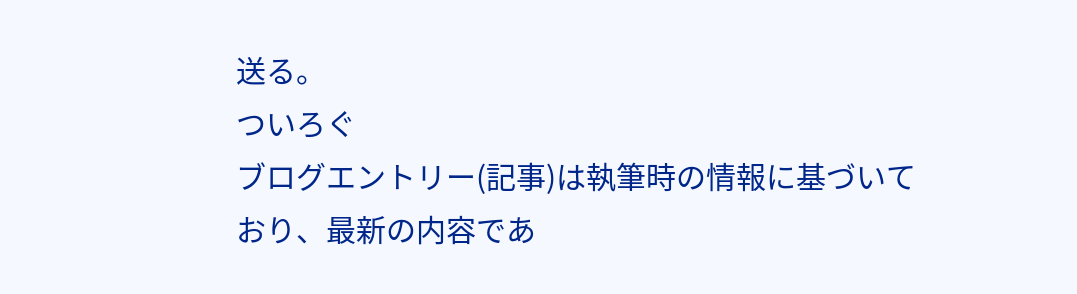送る。
ついろぐ
ブログエントリー(記事)は執筆時の情報に基づいており、最新の内容であ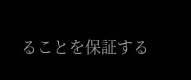ることを保証する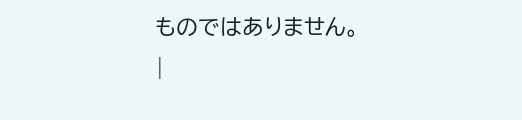ものではありません。
|